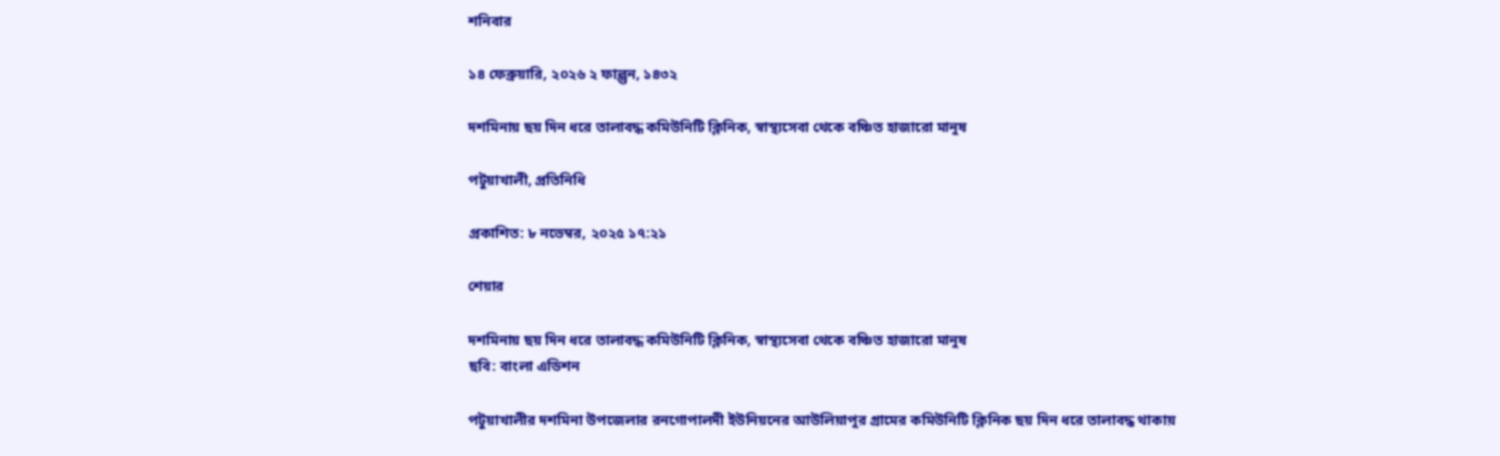শনিবার

১৪ ফেব্রুয়ারি, ২০২৬ ২ ফাল্গুন, ১৪৩২

দশমিনায় ছয় দিন ধরে তালাবদ্ধ কমিউনিটি ক্লিনিক, স্বাস্থ্যসেবা থেকে বঞ্চিত হাজারো মানুষ

পটুয়াখালী, প্রতিনিধি

প্রকাশিত: ৮ নভেম্বর, ২০২৫ ১৭:২১

শেয়ার

দশমিনায় ছয় দিন ধরে তালাবদ্ধ কমিউনিটি ক্লিনিক, স্বাস্থ্যসেবা থেকে বঞ্চিত হাজারো মানুষ
ছবি: বাংলা এডিশন

পটুয়াখালীর দশমিনা উপজেলার রনগোপালদী ইউনিয়নের আউলিয়াপুর গ্রামের কমিউনিটি ক্লিনিক ছয় দিন ধরে তালাবদ্ধ থাকায়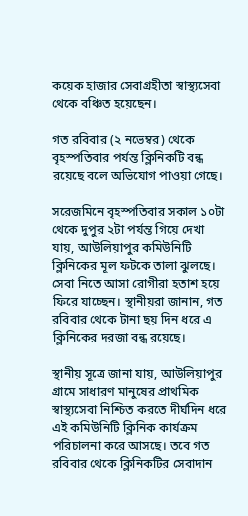কয়েক হাজার সেবাগ্রহীতা স্বাস্থ্যসেবা থেকে বঞ্চিত হয়েছেন।

গত রবিবার (২ নভেম্বর) থেকে বৃহস্পতিবার পর্যন্ত ক্লিনিকটি বন্ধ রয়েছে বলে অভিযোগ পাওয়া গেছে।

সরেজমিনে বৃহস্পতিবার সকাল ১০টা থেকে দুপুর ২টা পর্যন্ত গিয়ে দেখা যায়, আউলিয়াপুর কমিউনিটি ক্লিনিকের মূল ফটকে তালা ঝুলছে। সেবা নিতে আসা রোগীরা হতাশ হয়ে ফিরে যাচ্ছেন। স্থানীয়রা জানান, গত রবিবার থেকে টানা ছয় দিন ধরে এ ক্লিনিকের দরজা বন্ধ রয়েছে।

স্থানীয় সূত্রে জানা যায়, আউলিয়াপুর গ্রামে সাধারণ মানুষের প্রাথমিক স্বাস্থ্যসেবা নিশ্চিত করতে দীর্ঘদিন ধরে এই কমিউনিটি ক্লিনিক কার্যক্রম পরিচালনা করে আসছে। তবে গত রবিবার থেকে ক্লিনিকটির সেবাদান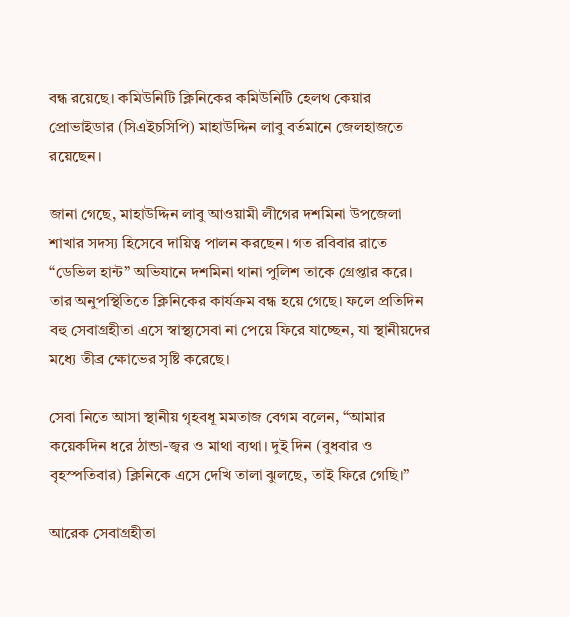বন্ধ রয়েছে। কমিউনিটি ক্লিনিকের কমিউনিটি হেলথ কেয়ার প্রোভাইডার (সিএইচসিপি) মাহাউদ্দিন লাবু বর্তমানে জেলহাজতে রয়েছেন।

জানা গেছে, মাহাউদ্দিন লাবু আওয়ামী লীগের দশমিনা উপজেলা শাখার সদস্য হিসেবে দায়িত্ব পালন করছেন। গত রবিবার রাতে “ডেভিল হান্ট” অভিযানে দশমিনা থানা পুলিশ তাকে গ্রেপ্তার করে। তার অনুপস্থিতিতে ক্লিনিকের কার্যক্রম বন্ধ হয়ে গেছে। ফলে প্রতিদিন বহু সেবাগ্রহীতা এসে স্বাস্থ্যসেবা না পেয়ে ফিরে যাচ্ছেন, যা স্থানীয়দের মধ্যে তীব্র ক্ষোভের সৃষ্টি করেছে।

সেবা নিতে আসা স্থানীয় গৃহবধূ মমতাজ বেগম বলেন, “আমার কয়েকদিন ধরে ঠান্ডা-জ্বর ও মাথা ব্যথা। দুই দিন (বুধবার ও বৃহস্পতিবার) ক্লিনিকে এসে দেখি তালা ঝুলছে, তাই ফিরে গেছি।”

আরেক সেবাগ্রহীতা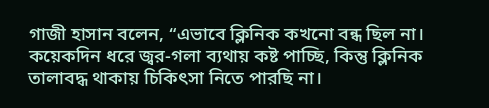গাজী হাসান বলেন, “এভাবে ক্লিনিক কখনো বন্ধ ছিল না। কয়েকদিন ধরে জ্বর-গলা ব্যথায় কষ্ট পাচ্ছি, কিন্তু ক্লিনিক তালাবদ্ধ থাকায় চিকিৎসা নিতে পারছি না।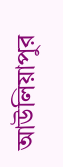আউলিয়াপুর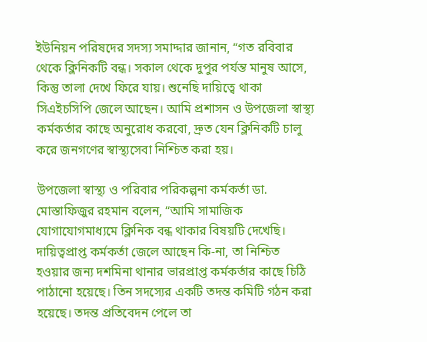ইউনিয়ন পরিষদের সদস্য সমাদ্দার জানান, “গত রবিবার থেকে ক্লিনিকটি বন্ধ। সকাল থেকে দুপুর পর্যন্ত মানুষ আসে, কিন্তু তালা দেখে ফিরে যায়। শুনেছি দায়িত্বে থাকা সিএইচসিপি জেলে আছেন। আমি প্রশাসন ও উপজেলা স্বাস্থ্য কর্মকর্তার কাছে অনুরোধ করবো, দ্রুত যেন ক্লিনিকটি চালু করে জনগণের স্বাস্থ্যসেবা নিশ্চিত করা হয়।

উপজেলা স্বাস্থ্য ও পরিবার পরিকল্পনা কর্মকর্তা ডা. মোস্তাফিজুর রহমান বলেন, “আমি সামাজিক যোগাযোগমাধ্যমে ক্লিনিক বন্ধ থাকার বিষয়টি দেখেছি। দায়িত্বপ্রাপ্ত কর্মকর্তা জেলে আছেন কি-না, তা নিশ্চিত হওয়ার জন্য দশমিনা থানার ভারপ্রাপ্ত কর্মকর্তার কাছে চিঠি পাঠানো হয়েছে। তিন সদস্যের একটি তদন্ত কমিটি গঠন করা হয়েছে। তদন্ত প্রতিবেদন পেলে তা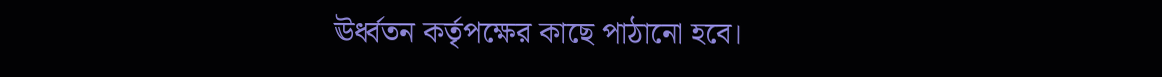ঊর্ধ্বতন কর্তৃপক্ষের কাছে পাঠানো হবে।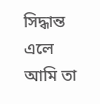সিদ্ধান্ত এলে আমি তা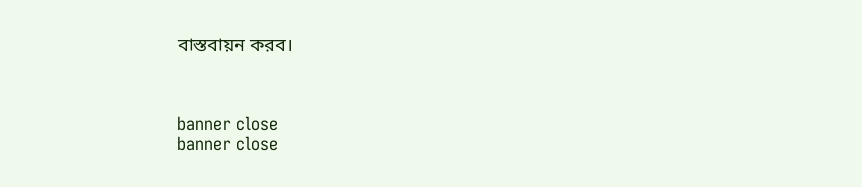বাস্তবায়ন করব।



banner close
banner close